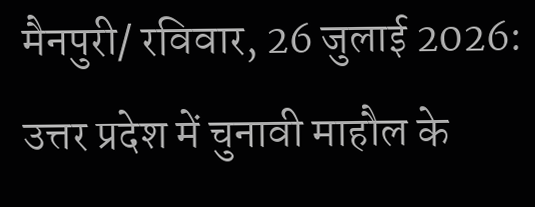मैनपुरी/ रविवार, 26 जुलाई 2026: उत्तर प्रदेश में चुनावी माहौल के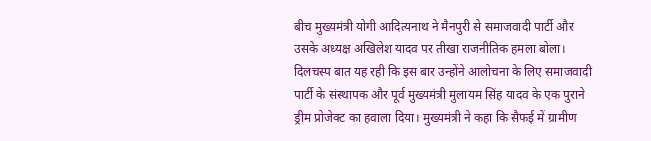बीच मुख्यमंत्री योगी आदित्यनाथ ने मैनपुरी से समाजवादी पार्टी और उसके अध्यक्ष अखिलेश यादव पर तीखा राजनीतिक हमला बोला। दिलचस्प बात यह रही कि इस बार उन्होंने आलोचना के लिए समाजवादी पार्टी के संस्थापक और पूर्व मुख्यमंत्री मुलायम सिंह यादव के एक पुराने ड्रीम प्रोजेक्ट का हवाला दिया। मुख्यमंत्री ने कहा कि सैफई में ग्रामीण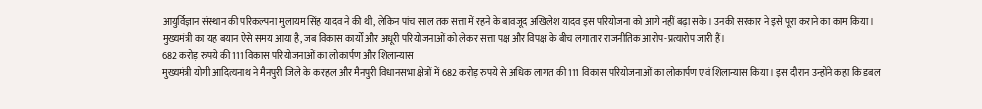आयुर्विज्ञान संस्थान की परिकल्पना मुलायम सिंह यादव ने की थी, लेकिन पांच साल तक सत्ता में रहने के बावजूद अखिलेश यादव इस परियोजना को आगे नहीं बढ़ा सके। उनकी सरकार ने इसे पूरा कराने का काम किया।
मुख्यमंत्री का यह बयान ऐसे समय आया है, जब विकास कार्यों और अधूरी परियोजनाओं को लेकर सत्ता पक्ष और विपक्ष के बीच लगातार राजनीतिक आरोप-प्रत्यारोप जारी हैं।
682 करोड़ रुपये की 111 विकास परियोजनाओं का लोकार्पण और शिलान्यास
मुख्यमंत्री योगी आदित्यनाथ ने मैनपुरी जिले के करहल और मैनपुरी विधानसभा क्षेत्रों में 682 करोड़ रुपये से अधिक लागत की 111 विकास परियोजनाओं का लोकार्पण एवं शिलान्यास किया। इस दौरान उन्होंने कहा कि डबल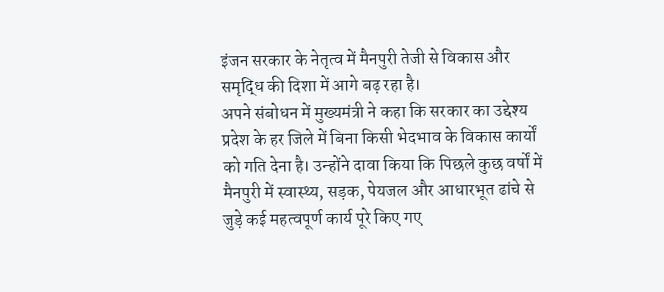इंजन सरकार के नेतृत्व में मैनपुरी तेजी से विकास और समृद्धि की दिशा में आगे बढ़ रहा है।
अपने संबोधन में मुख्यमंत्री ने कहा कि सरकार का उद्देश्य प्रदेश के हर जिले में बिना किसी भेदभाव के विकास कार्यों को गति देना है। उन्होंने दावा किया कि पिछले कुछ वर्षों में मैनपुरी में स्वास्थ्य, सड़क, पेयजल और आधारभूत ढांचे से जुड़े कई महत्वपूर्ण कार्य पूरे किए गए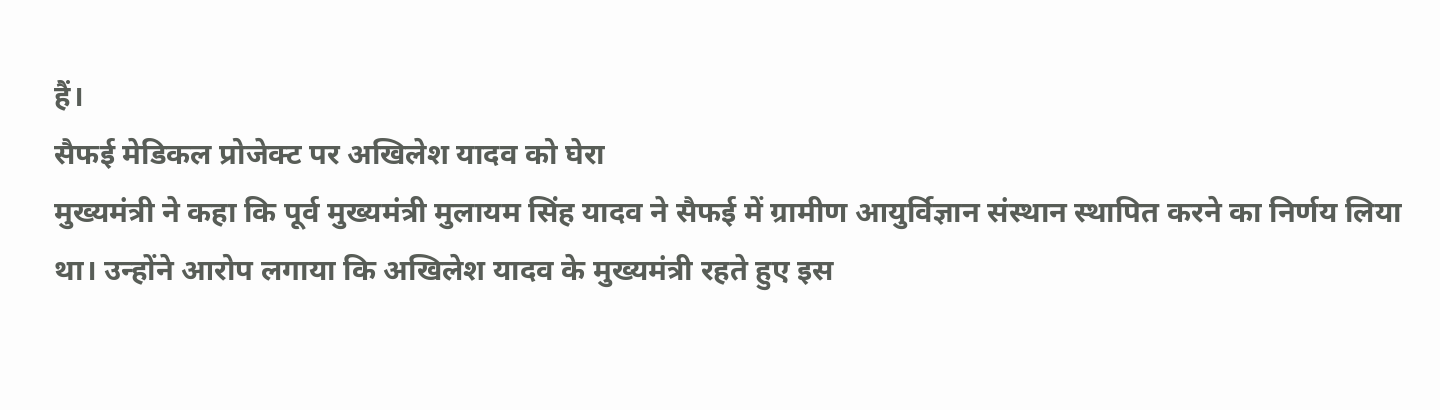हैं।
सैफई मेडिकल प्रोजेक्ट पर अखिलेश यादव को घेरा
मुख्यमंत्री ने कहा कि पूर्व मुख्यमंत्री मुलायम सिंह यादव ने सैफई में ग्रामीण आयुर्विज्ञान संस्थान स्थापित करने का निर्णय लिया था। उन्होंने आरोप लगाया कि अखिलेश यादव के मुख्यमंत्री रहते हुए इस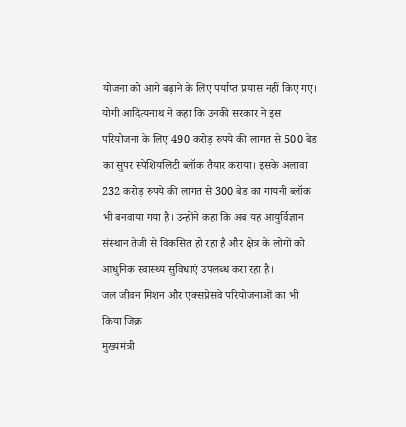योजना को आगे बढ़ाने के लिए पर्याप्त प्रयास नहीं किए गए।
योगी आदित्यनाथ ने कहा कि उनकी सरकार ने इस परियोजना के लिए 490 करोड़ रुपये की लागत से 500 बेड का सुपर स्पेशियलिटी ब्लॉक तैयार कराया। इसके अलावा 232 करोड़ रुपये की लागत से 300 बेड का गायनी ब्लॉक भी बनवाया गया है। उन्होंने कहा कि अब यह आयुर्विज्ञान संस्थान तेजी से विकसित हो रहा है और क्षेत्र के लोगों को आधुनिक स्वास्थ्य सुविधाएं उपलब्ध करा रहा है।
जल जीवन मिशन और एक्सप्रेसवे परियोजनाओं का भी किया जिक्र
मुख्यमंत्री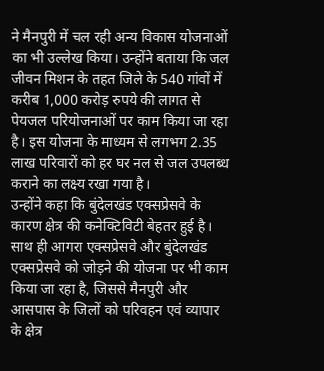ने मैनपुरी में चल रही अन्य विकास योजनाओं का भी उल्लेख किया। उन्होंने बताया कि जल जीवन मिशन के तहत जिले के 540 गांवों में करीब 1,000 करोड़ रुपये की लागत से पेयजल परियोजनाओं पर काम किया जा रहा है। इस योजना के माध्यम से लगभग 2.35 लाख परिवारों को हर घर नल से जल उपलब्ध कराने का लक्ष्य रखा गया है।
उन्होंने कहा कि बुंदेलखंड एक्सप्रेसवे के कारण क्षेत्र की कनेक्टिविटी बेहतर हुई है। साथ ही आगरा एक्सप्रेसवे और बुंदेलखंड एक्सप्रेसवे को जोड़ने की योजना पर भी काम किया जा रहा है, जिससे मैनपुरी और आसपास के जिलों को परिवहन एवं व्यापार के क्षेत्र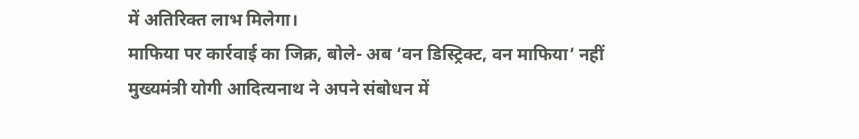में अतिरिक्त लाभ मिलेगा।
माफिया पर कार्रवाई का जिक्र, बोले- अब ‘वन डिस्ट्रिक्ट, वन माफिया’ नहीं
मुख्यमंत्री योगी आदित्यनाथ ने अपने संबोधन में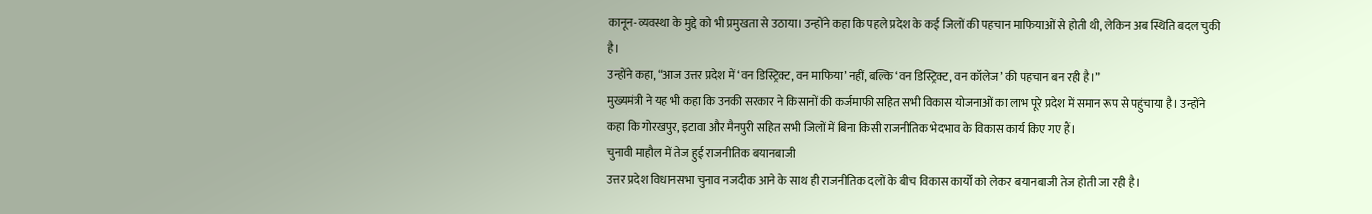कानून-व्यवस्था के मुद्दे को भी प्रमुखता से उठाया। उन्होंने कहा कि पहले प्रदेश के कई जिलों की पहचान माफियाओं से होती थी, लेकिन अब स्थिति बदल चुकी है।
उन्होंने कहा, “आज उत्तर प्रदेश में ‘वन डिस्ट्रिक्ट, वन माफिया’ नहीं, बल्कि ‘वन डिस्ट्रिक्ट, वन कॉलेज’ की पहचान बन रही है।”
मुख्यमंत्री ने यह भी कहा कि उनकी सरकार ने किसानों की कर्जमाफी सहित सभी विकास योजनाओं का लाभ पूरे प्रदेश में समान रूप से पहुंचाया है। उन्होंने कहा कि गोरखपुर, इटावा और मैनपुरी सहित सभी जिलों में बिना किसी राजनीतिक भेदभाव के विकास कार्य किए गए हैं।
चुनावी माहौल में तेज हुई राजनीतिक बयानबाजी
उत्तर प्रदेश विधानसभा चुनाव नजदीक आने के साथ ही राजनीतिक दलों के बीच विकास कार्यों को लेकर बयानबाजी तेज होती जा रही है।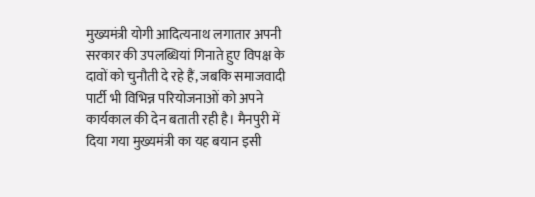मुख्यमंत्री योगी आदित्यनाथ लगातार अपनी सरकार की उपलब्धियां गिनाते हुए विपक्ष के दावों को चुनौती दे रहे हैं, जबकि समाजवादी पार्टी भी विभिन्न परियोजनाओं को अपने कार्यकाल की देन बताती रही है। मैनपुरी में दिया गया मुख्यमंत्री का यह बयान इसी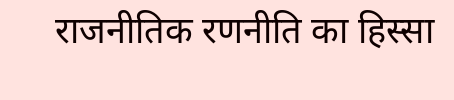राजनीतिक रणनीति का हिस्सा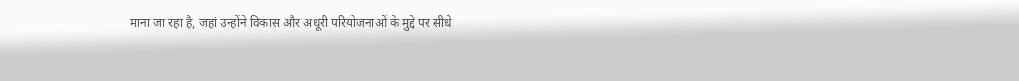माना जा रहा है, जहां उन्होंने विकास और अधूरी परियोजनाओं के मुद्दे पर सीधे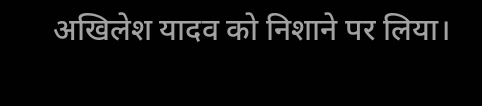अखिलेश यादव को निशाने पर लिया।